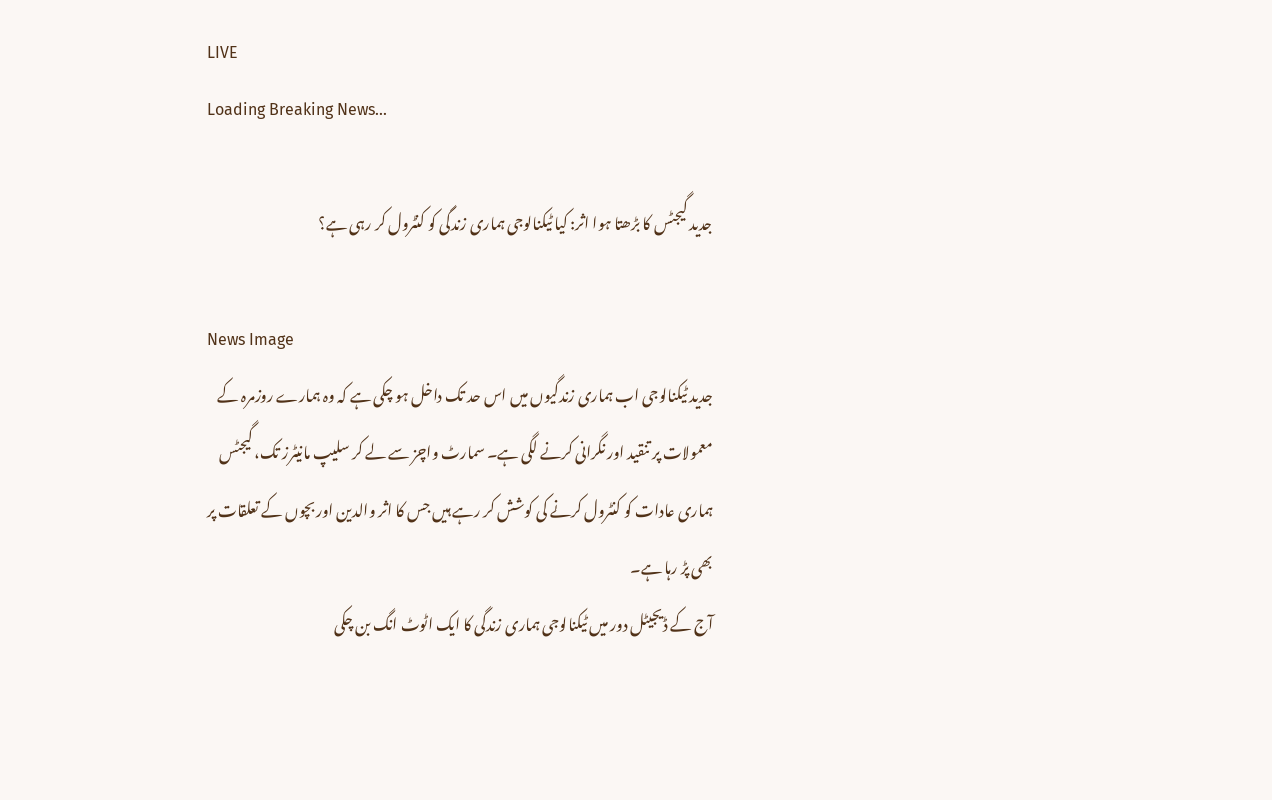LIVE
Loading Breaking News...

جدید گیجٹس کا بڑھتا ہوا اثر: کیا ٹیکنالوجی ہماری زندگی کو کنٹرول کر رہی ہے؟

News Image
جدید ٹیکنالوجی اب ہماری زندگیوں میں اس حد تک داخل ہو چکی ہے کہ وہ ہمارے روزمرہ کے معمولات پر تنقید اور نگرانی کرنے لگی ہے۔ سمارٹ واچز سے لے کر سلیپ مانیٹرز تک، گیجٹس ہماری عادات کو کنٹرول کرنے کی کوشش کر رہے ہیں جس کا اثر والدین اور بچوں کے تعلقات پر بھی پڑ رہا ہے۔
آج کے ڈیجیٹل دور میں ٹیکنالوجی ہماری زندگی کا ایک اٹوٹ انگ بن چکی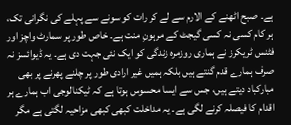ہے۔ صبح اٹھنے کے الارم سے لے کر رات کو سونے سے پہلے کی نگرانی تک، ہر کام کسی نہ کسی گیجٹ کے مرہونِ منت ہے۔ خاص طور پر سمارٹ واچز اور فٹنس ٹریکرز نے ہماری روزمرہ زندگی کو ایک نئی جہت دی ہے۔ یہ ڈیوائسز نہ صرف ہمارے قدم گنتے ہیں بلکہ ہمیں غیر ارادی طور پر چلنے پھرنے پر بھی مبارکباد دیتے ہیں، جس سے ایسا محسوس ہوتا ہے کہ ٹیکنالوجی اب ہمارے ہر اقدام کا فیصلہ کرنے لگی ہے۔ یہ مداخلت کبھی کبھی مزاحیہ لگتی ہے مگر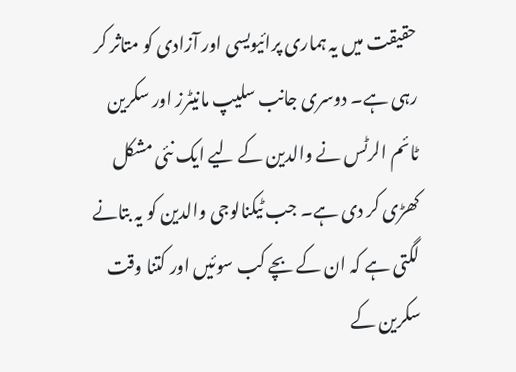حقیقت میں یہ ہماری پرائیویسی اور آزادی کو متاثر کر رہی ہے۔ دوسری جانب سلیپ مانیٹرز اور سکرین ٹائم الرٹس نے والدین کے لیے ایک نئی مشکل کھڑی کر دی ہے۔ جب ٹیکنالوجی والدین کو یہ بتانے لگتی ہے کہ ان کے بچے کب سوئیں اور کتنا وقت سکرین کے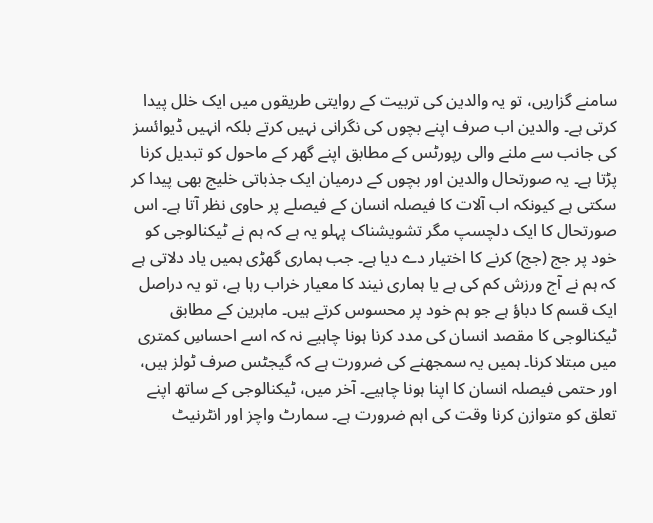سامنے گزاریں، تو یہ والدین کی تربیت کے روایتی طریقوں میں ایک خلل پیدا کرتی ہے۔ والدین اب صرف اپنے بچوں کی نگرانی نہیں کرتے بلکہ انہیں ڈیوائسز کی جانب سے ملنے والی رپورٹس کے مطابق اپنے گھر کے ماحول کو تبدیل کرنا پڑتا ہے۔ یہ صورتحال والدین اور بچوں کے درمیان ایک جذباتی خلیج بھی پیدا کر سکتی ہے کیونکہ اب آلات کا فیصلہ انسان کے فیصلے پر حاوی نظر آتا ہے۔ اس صورتحال کا ایک دلچسپ مگر تشویشناک پہلو یہ ہے کہ ہم نے ٹیکنالوجی کو خود پر جج (جج) کرنے کا اختیار دے دیا ہے۔ جب ہماری گھڑی ہمیں یاد دلاتی ہے کہ ہم نے آج ورزش کم کی ہے یا ہماری نیند کا معیار خراب رہا ہے، تو یہ دراصل ایک قسم کا دباؤ ہے جو ہم خود پر محسوس کرتے ہیں۔ ماہرین کے مطابق ٹیکنالوجی کا مقصد انسان کی مدد کرنا ہونا چاہیے نہ کہ اسے احساسِ کمتری میں مبتلا کرنا۔ ہمیں یہ سمجھنے کی ضرورت ہے کہ گیجٹس صرف ٹولز ہیں، اور حتمی فیصلہ انسان کا اپنا ہونا چاہیے۔ آخر میں، ٹیکنالوجی کے ساتھ اپنے تعلق کو متوازن کرنا وقت کی اہم ضرورت ہے۔ سمارٹ واچز اور انٹرنیٹ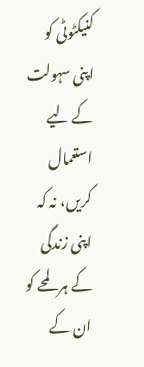کنیکٹوٹی کو اپنی سہولت کے لیے استعمال کریں، نہ کہ اپنی زندگی کے ہر لمحے کو ان کے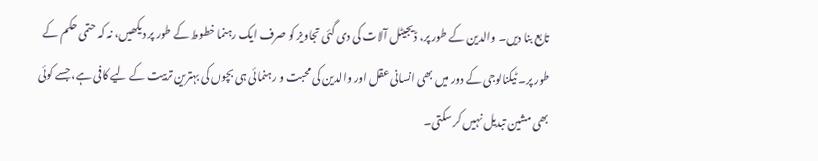تابع بنا دیں۔ والدین کے طور پر، ڈیجیٹل آلات کی دی گئی تجاویز کو صرف ایک رہنما خطوط کے طور پر دیکھیں، نہ کہ حتمی حکم کے طور پر۔ ٹیکنالوجی کے دور میں بھی انسانی عقل اور والدین کی محبت و رہنمائی ہی بچوں کی بہترین تربیت کے لیے کافی ہے، جسے کوئی بھی مشین تبدیل نہیں کر سکتی۔